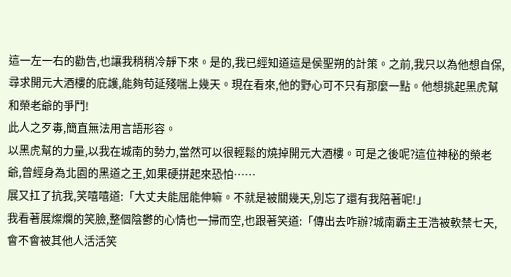這一左一右的勸告,也讓我稍稍冷靜下來。是的,我已經知道這是侯聖朔的計策。之前,我只以為他想自保,尋求開元大酒樓的庇護,能夠苟延殘喘上幾天。現在看來,他的野心可不只有那麼一點。他想挑起黑虎幫和榮老爺的爭鬥!
此人之歹毒,簡直無法用言語形容。
以黑虎幫的力量,以我在城南的勢力,當然可以很輕鬆的燒掉開元大酒樓。可是之後呢?這位神秘的榮老爺,曾經身為北園的黑道之王,如果硬拼起來恐怕……
展又扛了抗我,笑嘻嘻道:「大丈夫能屈能伸嘛。不就是被關幾天,別忘了還有我陪著呢!」
我看著展燦爛的笑臉,整個陰鬱的心情也一掃而空,也跟著笑道:「傳出去咋辦?城南霸主王浩被軟禁七天,會不會被其他人活活笑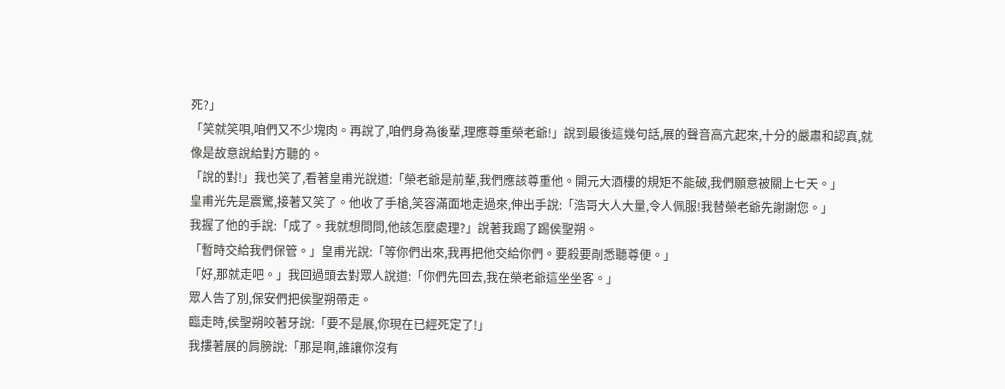死?」
「笑就笑唄,咱們又不少塊肉。再說了,咱們身為後輩,理應尊重榮老爺!」說到最後這幾句話,展的聲音高亢起來,十分的嚴肅和認真,就像是故意說給對方聽的。
「說的對!」我也笑了,看著皇甫光說道:「榮老爺是前輩,我們應該尊重他。開元大酒樓的規矩不能破,我們願意被關上七天。」
皇甫光先是震驚,接著又笑了。他收了手槍,笑容滿面地走過來,伸出手說:「浩哥大人大量,令人佩服!我替榮老爺先謝謝您。」
我握了他的手說:「成了。我就想問問,他該怎麼處理?」說著我踢了踢侯聖朔。
「暫時交給我們保管。」皇甫光說:「等你們出來,我再把他交給你們。要殺要剮悉聽尊便。」
「好,那就走吧。」我回過頭去對眾人說道:「你們先回去,我在榮老爺這坐坐客。」
眾人告了別,保安們把侯聖朔帶走。
臨走時,侯聖朔咬著牙說:「要不是展,你現在已經死定了!」
我摟著展的肩膀說:「那是啊,誰讓你沒有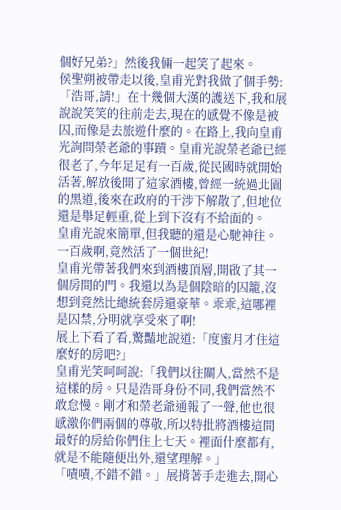個好兄弟?」然後我倆一起笑了起來。
侯聖朔被帶走以後,皇甫光對我做了個手勢:「浩哥,請!」在十幾個大漢的護送下,我和展說說笑笑的往前走去,現在的感覺不像是被囚,而像是去旅遊什麼的。在路上,我向皇甫光詢問榮老爺的事蹟。皇甫光說榮老爺已經很老了,今年足足有一百歲,從民國時就開始活著,解放後開了這家酒樓,曾經一統過北園的黑道,後來在政府的干涉下解散了,但地位還是舉足輕重,從上到下沒有不給面的。
皇甫光說來簡單,但我聽的還是心馳神往。一百歲啊,竟然活了一個世紀!
皇甫光帶著我們來到酒樓頂層,開啟了其一個房間的門。我還以為是個陰暗的囚籠,沒想到竟然比總統套房還豪華。乖乖,這哪裡是囚禁,分明就享受來了啊!
展上下看了看,驚豔地說道:「度蜜月才住這麼好的房吧?」
皇甫光笑呵呵說:「我們以往關人,當然不是這樣的房。只是浩哥身份不同,我們當然不敢怠慢。剛才和榮老爺通報了一聲,他也很感激你們兩個的尊敬,所以特批將酒樓這間最好的房給你們住上七天。裡面什麼都有,就是不能隨便出外,還望理解。」
「嘖嘖,不錯不錯。」展揹著手走進去,開心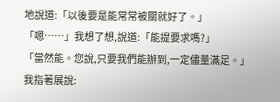地說道:「以後要是能常常被關就好了。」
「嗯……」我想了想,說道:「能提要求嗎?」
「當然能。您說,只要我們能辦到,一定儘量滿足。」
我指著展說: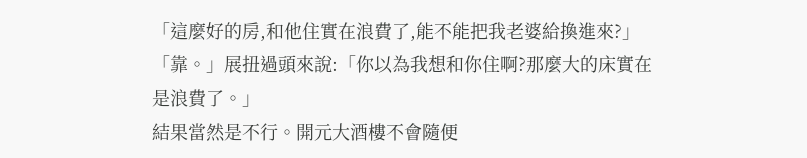「這麼好的房,和他住實在浪費了,能不能把我老婆給換進來?」
「靠。」展扭過頭來說:「你以為我想和你住啊?那麼大的床實在是浪費了。」
結果當然是不行。開元大酒樓不會隨便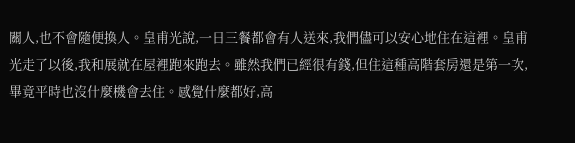關人,也不會隨便換人。皇甫光說,一日三餐都會有人送來,我們儘可以安心地住在這裡。皇甫光走了以後,我和展就在屋裡跑來跑去。雖然我們已經很有錢,但住這種高階套房還是第一次,畢竟平時也沒什麼機會去住。感覺什麼都好,高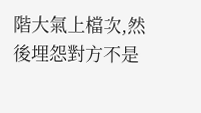階大氣上檔次,然後埋怨對方不是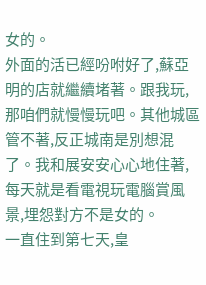女的。
外面的活已經吩咐好了,蘇亞明的店就繼續堵著。跟我玩,那咱們就慢慢玩吧。其他城區管不著,反正城南是別想混了。我和展安安心心地住著,每天就是看電視玩電腦賞風景,埋怨對方不是女的。
一直住到第七天,皇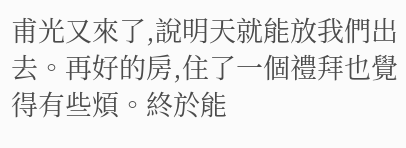甫光又來了,說明天就能放我們出去。再好的房,住了一個禮拜也覺得有些煩。終於能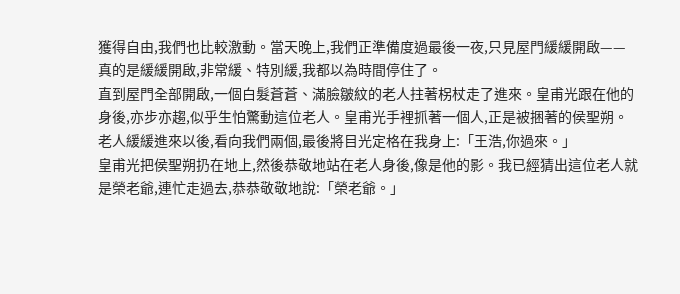獲得自由,我們也比較激動。當天晚上,我們正準備度過最後一夜,只見屋門緩緩開啟——真的是緩緩開啟,非常緩、特別緩,我都以為時間停住了。
直到屋門全部開啟,一個白髮蒼蒼、滿臉皺紋的老人拄著柺杖走了進來。皇甫光跟在他的身後,亦步亦趨,似乎生怕驚動這位老人。皇甫光手裡抓著一個人,正是被捆著的侯聖朔。
老人緩緩進來以後,看向我們兩個,最後將目光定格在我身上:「王浩,你過來。」
皇甫光把侯聖朔扔在地上,然後恭敬地站在老人身後,像是他的影。我已經猜出這位老人就是榮老爺,連忙走過去,恭恭敬敬地說:「榮老爺。」